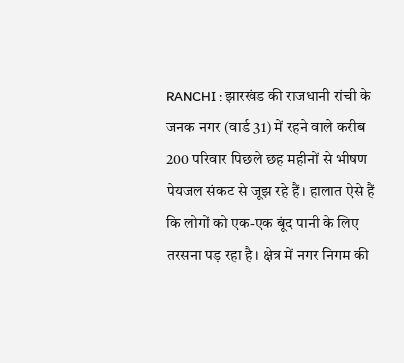RANCHI : झारखंड की राजधानी रांची के जनक नगर (वार्ड 31) में रहने वाले करीब 200 परिवार पिछले छह महीनों से भीषण पेयजल संकट से जूझ रहे हैं। हालात ऐसे हैं कि लोगों को एक-एक बूंद पानी के लिए तरसना पड़ रहा है। क्षेत्र में नगर निगम की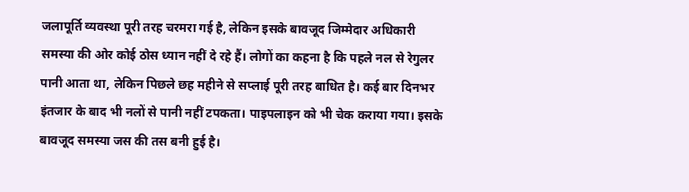जलापूर्ति व्यवस्था पूरी तरह चरमरा गई है, लेकिन इसके बावजूद जिम्मेदार अधिकारी समस्या की ओर कोई ठोस ध्यान नहीं दे रहे हैं। लोगों का कहना है कि पहले नल से रेगुलर पानी आता था, लेकिन पिछले छह महीने से सप्लाई पूरी तरह बाधित है। कई बार दिनभर इंतजार के बाद भी नलों से पानी नहीं टपकता। पाइपलाइन को भी चेक कराया गया। इसके बावजूद समस्या जस की तस बनी हुई है।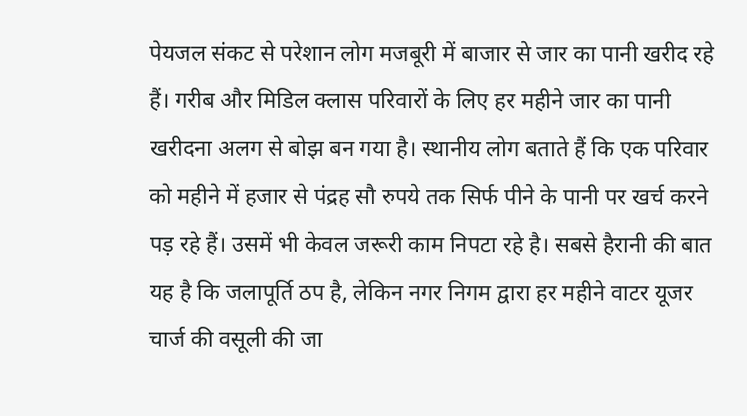पेयजल संकट से परेशान लोग मजबूरी में बाजार से जार का पानी खरीद रहे हैं। गरीब और मिडिल क्लास परिवारों के लिए हर महीने जार का पानी खरीदना अलग से बोझ बन गया है। स्थानीय लोग बताते हैं कि एक परिवार को महीने में हजार से पंद्रह सौ रुपये तक सिर्फ पीने के पानी पर खर्च करने पड़ रहे हैं। उसमें भी केवल जरूरी काम निपटा रहे है। सबसे हैरानी की बात यह है कि जलापूर्ति ठप है, लेकिन नगर निगम द्वारा हर महीने वाटर यूजर चार्ज की वसूली की जा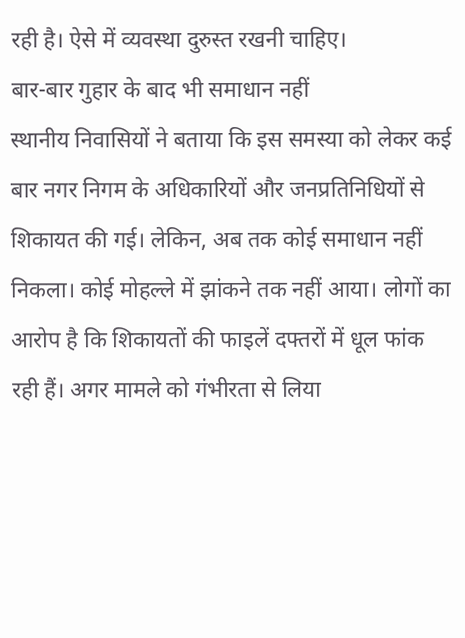रही है। ऐसे में व्यवस्था दुरुस्त रखनी चाहिए।
बार-बार गुहार के बाद भी समाधान नहीं
स्थानीय निवासियों ने बताया कि इस समस्या को लेकर कई बार नगर निगम के अधिकारियों और जनप्रतिनिधियों से शिकायत की गई। लेकिन, अब तक कोई समाधान नहीं निकला। कोई मोहल्ले में झांकने तक नहीं आया। लोगों का आरोप है कि शिकायतों की फाइलें दफ्तरों में धूल फांक रही हैं। अगर मामले को गंभीरता से लिया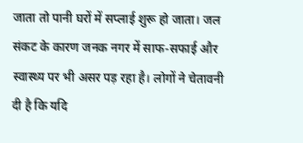जाता तो पानी घरों में सप्लाई शुरू हो जाता। जल संकट के कारण जनक नगर में साफ-सफाई और स्वास्थ्य पर भी असर पड़ रहा है। लोगों ने चेतावनी दी है कि यदि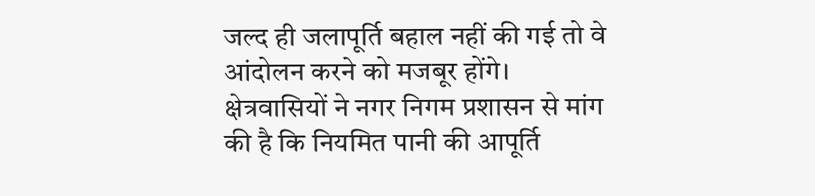जल्द ही जलापूर्ति बहाल नहीं की गई तो वे आंदोलन करने को मजबूर होंगे। क्षेत्रवासियों ने नगर निगम प्रशासन से मांग की है कि नियमित पानी की आपूर्ति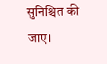सुनिश्चित की जाए।